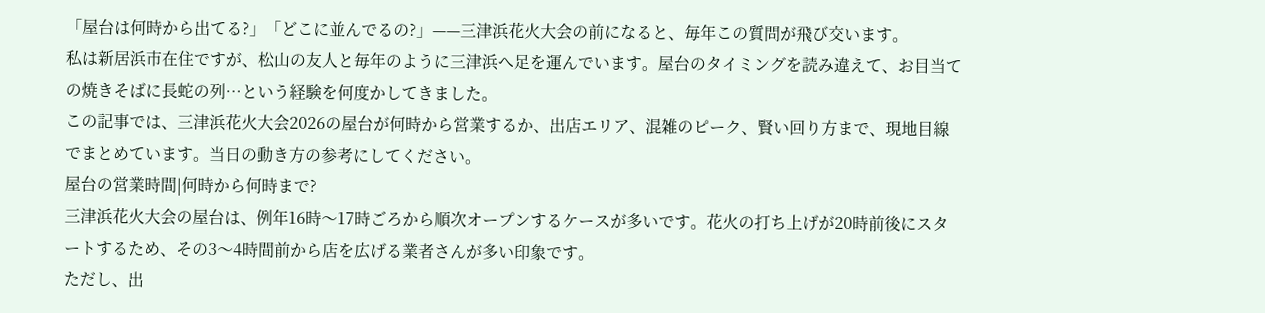「屋台は何時から出てる?」「どこに並んでるの?」——三津浜花火大会の前になると、毎年この質問が飛び交います。
私は新居浜市在住ですが、松山の友人と毎年のように三津浜へ足を運んでいます。屋台のタイミングを読み違えて、お目当ての焼きそばに長蛇の列…という経験を何度かしてきました。
この記事では、三津浜花火大会2026の屋台が何時から営業するか、出店エリア、混雑のピーク、賢い回り方まで、現地目線でまとめています。当日の動き方の参考にしてください。
屋台の営業時間|何時から何時まで?
三津浜花火大会の屋台は、例年16時〜17時ごろから順次オープンするケースが多いです。花火の打ち上げが20時前後にスタートするため、その3〜4時間前から店を広げる業者さんが多い印象です。
ただし、出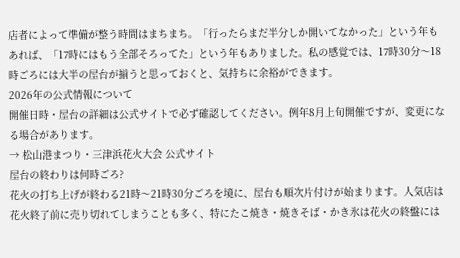店者によって準備が整う時間はまちまち。「行ったらまだ半分しか開いてなかった」という年もあれば、「17時にはもう全部そろってた」という年もありました。私の感覚では、17時30分〜18時ごろには大半の屋台が揃うと思っておくと、気持ちに余裕ができます。
2026年の公式情報について
開催日時・屋台の詳細は公式サイトで必ず確認してください。例年8月上旬開催ですが、変更になる場合があります。
→ 松山港まつり・三津浜花火大会 公式サイト
屋台の終わりは何時ごろ?
花火の打ち上げが終わる21時〜21時30分ごろを境に、屋台も順次片付けが始まります。人気店は花火終了前に売り切れてしまうことも多く、特にたこ焼き・焼きそば・かき氷は花火の終盤には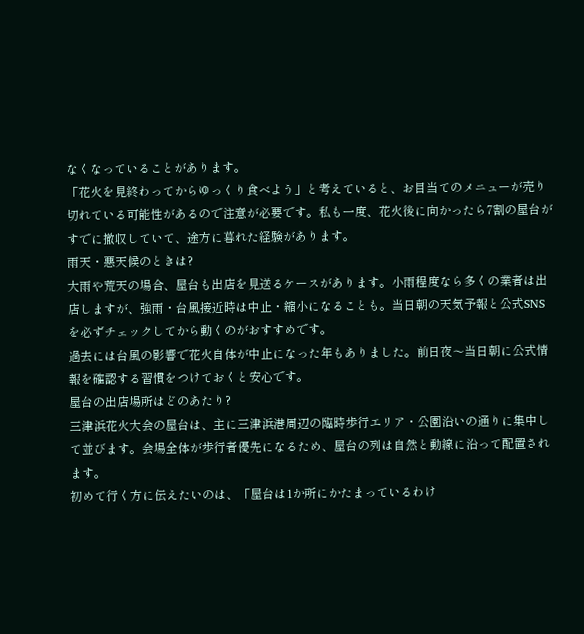なくなっていることがあります。
「花火を見終わってからゆっくり食べよう」と考えていると、お目当てのメニューが売り切れている可能性があるので注意が必要です。私も一度、花火後に向かったら7割の屋台がすでに撤収していて、途方に暮れた経験があります。
雨天・悪天候のときは?
大雨や荒天の場合、屋台も出店を見送るケースがあります。小雨程度なら多くの業者は出店しますが、強雨・台風接近時は中止・縮小になることも。当日朝の天気予報と公式SNSを必ずチェックしてから動くのがおすすめです。
過去には台風の影響で花火自体が中止になった年もありました。前日夜〜当日朝に公式情報を確認する習慣をつけておくと安心です。
屋台の出店場所はどのあたり?
三津浜花火大会の屋台は、主に三津浜港周辺の臨時歩行エリア・公園沿いの通りに集中して並びます。会場全体が歩行者優先になるため、屋台の列は自然と動線に沿って配置されます。
初めて行く方に伝えたいのは、「屋台は1か所にかたまっているわけ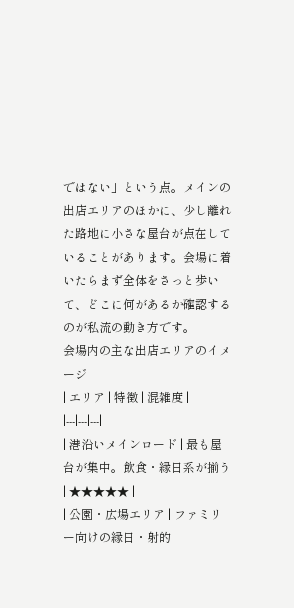ではない」という点。メインの出店エリアのほかに、少し離れた路地に小さな屋台が点在していることがあります。会場に着いたらまず全体をさっと歩いて、どこに何があるか確認するのが私流の動き方です。
会場内の主な出店エリアのイメージ
| エリア | 特徴 | 混雑度 |
|---|---|---|
| 港沿いメインロード | 最も屋台が集中。飲食・縁日系が揃う | ★★★★★ |
| 公園・広場エリア | ファミリー向けの縁日・射的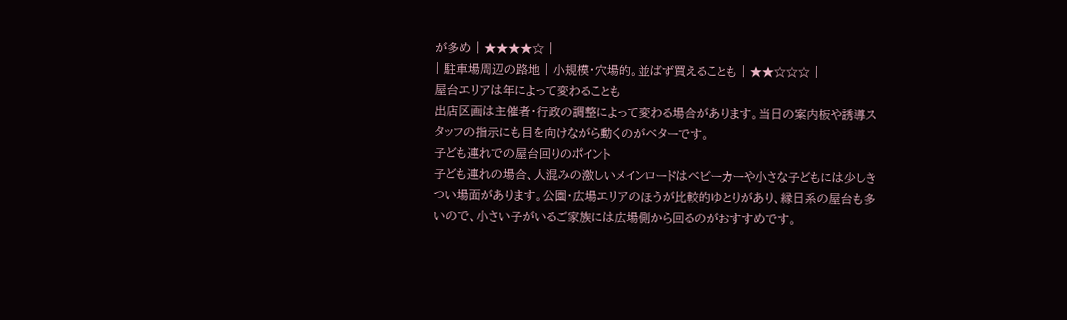が多め | ★★★★☆ |
| 駐車場周辺の路地 | 小規模・穴場的。並ばず買えることも | ★★☆☆☆ |
屋台エリアは年によって変わることも
出店区画は主催者・行政の調整によって変わる場合があります。当日の案内板や誘導スタッフの指示にも目を向けながら動くのがベターです。
子ども連れでの屋台回りのポイント
子ども連れの場合、人混みの激しいメインロードはベビーカーや小さな子どもには少しきつい場面があります。公園・広場エリアのほうが比較的ゆとりがあり、縁日系の屋台も多いので、小さい子がいるご家族には広場側から回るのがおすすめです。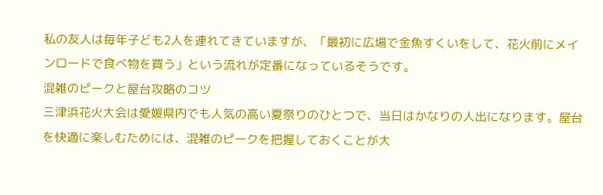私の友人は毎年子ども2人を連れてきていますが、「最初に広場で金魚すくいをして、花火前にメインロードで食べ物を買う」という流れが定番になっているそうです。
混雑のピークと屋台攻略のコツ
三津浜花火大会は愛媛県内でも人気の高い夏祭りのひとつで、当日はかなりの人出になります。屋台を快適に楽しむためには、混雑のピークを把握しておくことが大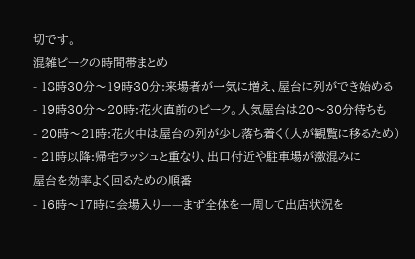切です。
混雑ピークの時間帯まとめ
- 18時30分〜19時30分:来場者が一気に増え、屋台に列ができ始める
- 19時30分〜20時:花火直前のピーク。人気屋台は20〜30分待ちも
- 20時〜21時:花火中は屋台の列が少し落ち着く(人が観覧に移るため)
- 21時以降:帰宅ラッシュと重なり、出口付近や駐車場が激混みに
屋台を効率よく回るための順番
- 16時〜17時に会場入り——まず全体を一周して出店状況を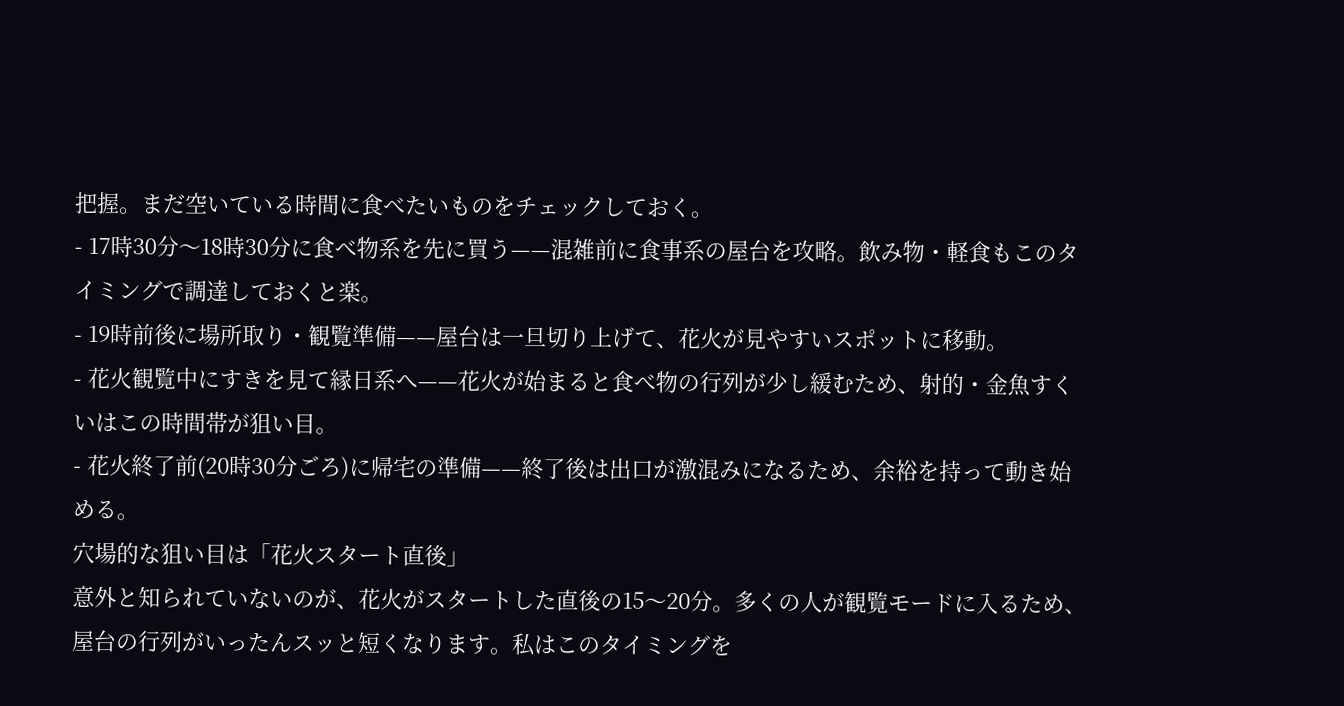把握。まだ空いている時間に食べたいものをチェックしておく。
- 17時30分〜18時30分に食べ物系を先に買う——混雑前に食事系の屋台を攻略。飲み物・軽食もこのタイミングで調達しておくと楽。
- 19時前後に場所取り・観覧準備——屋台は一旦切り上げて、花火が見やすいスポットに移動。
- 花火観覧中にすきを見て縁日系へ——花火が始まると食べ物の行列が少し緩むため、射的・金魚すくいはこの時間帯が狙い目。
- 花火終了前(20時30分ごろ)に帰宅の準備——終了後は出口が激混みになるため、余裕を持って動き始める。
穴場的な狙い目は「花火スタート直後」
意外と知られていないのが、花火がスタートした直後の15〜20分。多くの人が観覧モードに入るため、屋台の行列がいったんスッと短くなります。私はこのタイミングを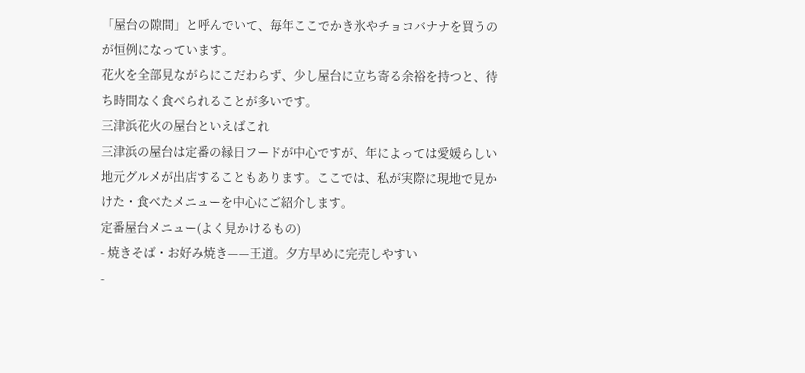「屋台の隙間」と呼んでいて、毎年ここでかき氷やチョコバナナを買うのが恒例になっています。
花火を全部見ながらにこだわらず、少し屋台に立ち寄る余裕を持つと、待ち時間なく食べられることが多いです。
三津浜花火の屋台といえばこれ
三津浜の屋台は定番の縁日フードが中心ですが、年によっては愛媛らしい地元グルメが出店することもあります。ここでは、私が実際に現地で見かけた・食べたメニューを中心にご紹介します。
定番屋台メニュー(よく見かけるもの)
- 焼きそば・お好み焼き——王道。夕方早めに完売しやすい
-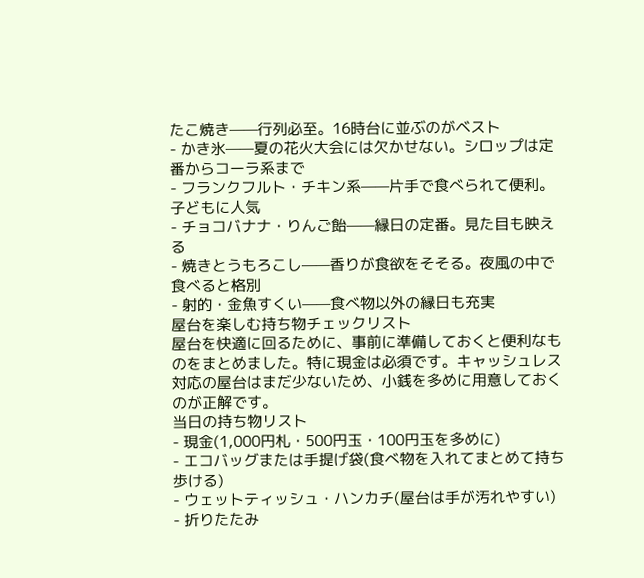たこ焼き——行列必至。16時台に並ぶのがベスト
- かき氷——夏の花火大会には欠かせない。シロップは定番からコーラ系まで
- フランクフルト・チキン系——片手で食べられて便利。子どもに人気
- チョコバナナ・りんご飴——縁日の定番。見た目も映える
- 焼きとうもろこし——香りが食欲をそそる。夜風の中で食べると格別
- 射的・金魚すくい——食べ物以外の縁日も充実
屋台を楽しむ持ち物チェックリスト
屋台を快適に回るために、事前に準備しておくと便利なものをまとめました。特に現金は必須です。キャッシュレス対応の屋台はまだ少ないため、小銭を多めに用意しておくのが正解です。
当日の持ち物リスト
- 現金(1,000円札・500円玉・100円玉を多めに)
- エコバッグまたは手提げ袋(食べ物を入れてまとめて持ち歩ける)
- ウェットティッシュ・ハンカチ(屋台は手が汚れやすい)
- 折りたたみ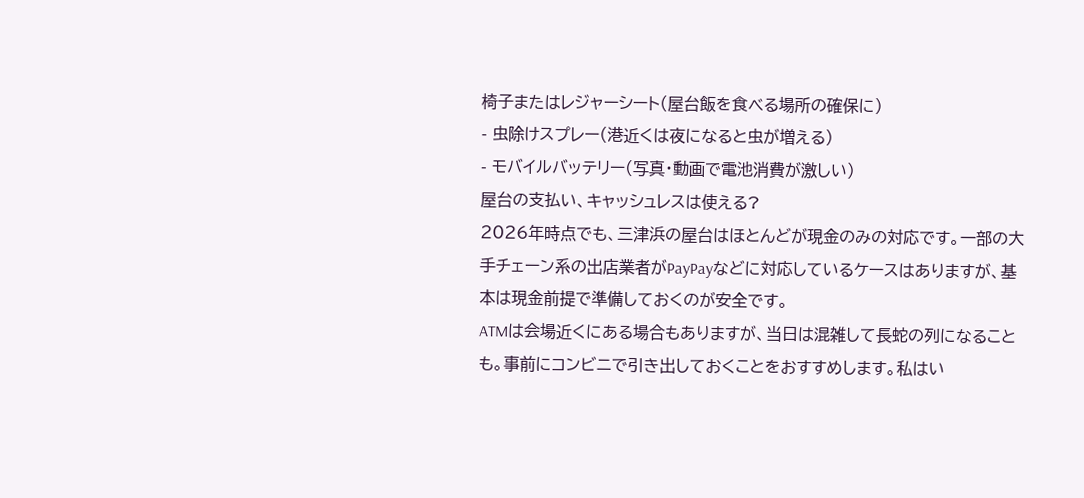椅子またはレジャーシート(屋台飯を食べる場所の確保に)
- 虫除けスプレー(港近くは夜になると虫が増える)
- モバイルバッテリー(写真・動画で電池消費が激しい)
屋台の支払い、キャッシュレスは使える?
2026年時点でも、三津浜の屋台はほとんどが現金のみの対応です。一部の大手チェーン系の出店業者がPayPayなどに対応しているケースはありますが、基本は現金前提で準備しておくのが安全です。
ATMは会場近くにある場合もありますが、当日は混雑して長蛇の列になることも。事前にコンビニで引き出しておくことをおすすめします。私はい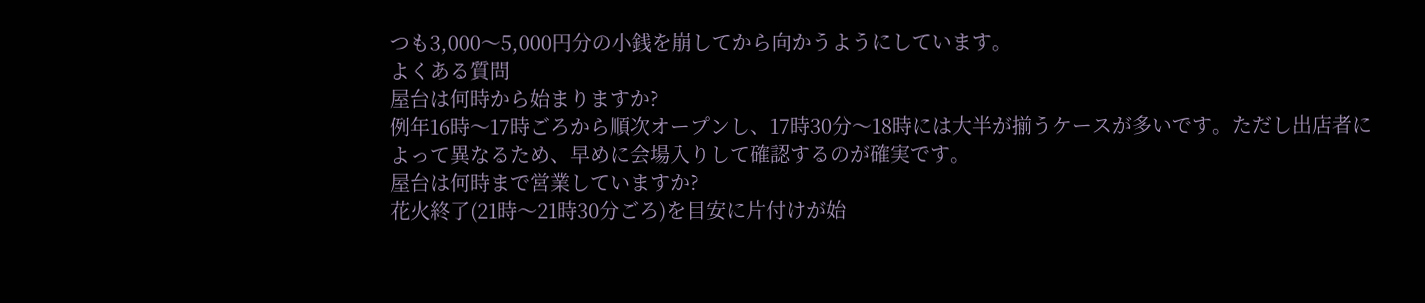つも3,000〜5,000円分の小銭を崩してから向かうようにしています。
よくある質問
屋台は何時から始まりますか?
例年16時〜17時ごろから順次オープンし、17時30分〜18時には大半が揃うケースが多いです。ただし出店者によって異なるため、早めに会場入りして確認するのが確実です。
屋台は何時まで営業していますか?
花火終了(21時〜21時30分ごろ)を目安に片付けが始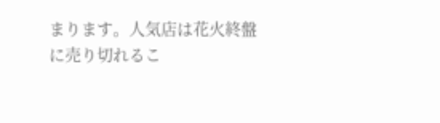まります。人気店は花火終盤に売り切れるこ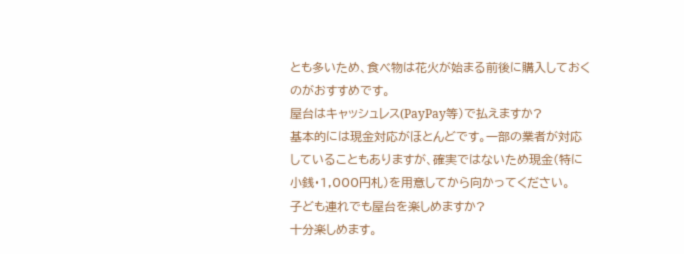とも多いため、食べ物は花火が始まる前後に購入しておくのがおすすめです。
屋台はキャッシュレス(PayPay等)で払えますか?
基本的には現金対応がほとんどです。一部の業者が対応していることもありますが、確実ではないため現金(特に小銭・1,000円札)を用意してから向かってください。
子ども連れでも屋台を楽しめますか?
十分楽しめます。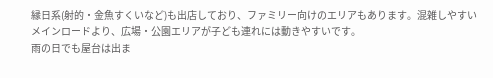縁日系(射的・金魚すくいなど)も出店しており、ファミリー向けのエリアもあります。混雑しやすいメインロードより、広場・公園エリアが子ども連れには動きやすいです。
雨の日でも屋台は出ま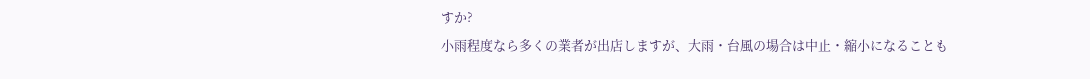すか?
小雨程度なら多くの業者が出店しますが、大雨・台風の場合は中止・縮小になることも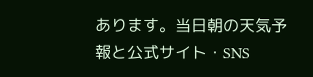あります。当日朝の天気予報と公式サイト・SNS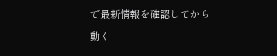で最新情報を確認してから動く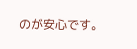のが安心です。